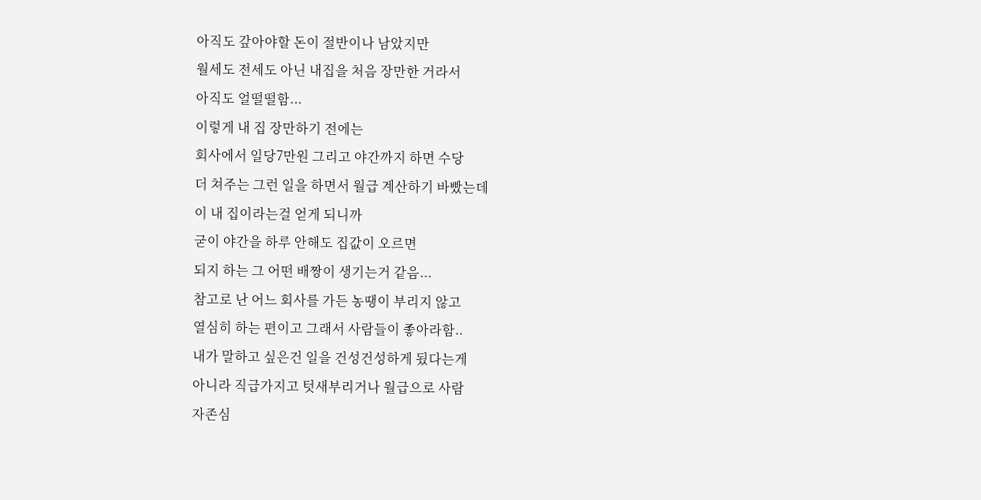아직도 갚아야할 돈이 절반이나 남았지만
월세도 전세도 아닌 내집을 처음 장만한 거라서
아직도 얼떨떨함...
이렇게 내 집 장만하기 전에는
회사에서 일당7만원 그리고 야간까지 하면 수당
더 쳐주는 그런 일을 하면서 월급 계산하기 바빴는데
이 내 집이라는걸 얻게 되니까
굳이 야간을 하루 안해도 집값이 오르면
되지 하는 그 어떤 배짱이 생기는거 같음...
참고로 난 어느 회사를 가든 농땡이 부리지 않고
열심히 하는 편이고 그래서 사람들이 좋아라함..
내가 말하고 싶은건 일을 건성건성하게 됬다는게
아니라 직급가지고 텃새부리거나 월급으로 사람
자존심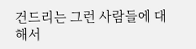건드리는 그런 사람들에 대해서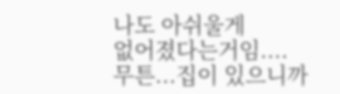나도 아쉬울게
없어졌다는거임....
무튼...집이 있으니까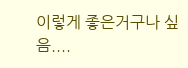이렇게 좋은거구나 싶음....